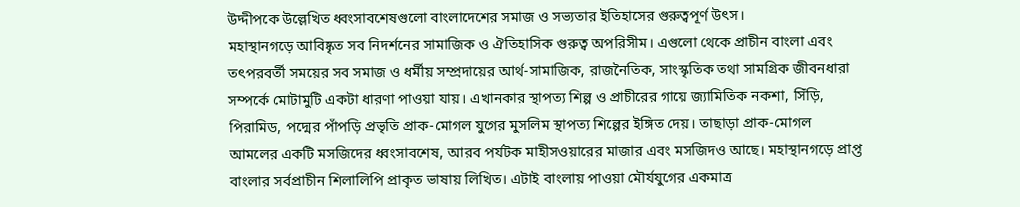উদ্দীপকে উল্লেখিত ধ্বংসাবশেষগুলো বাংলাদেশের সমাজ ও সভ্যতার ইতিহাসের গুরুত্বপূর্ণ উৎস।
মহাস্থানগড়ে আবিষ্কৃত সব নিদর্শনের সামাজিক ও ঐতিহাসিক গুরুত্ব অপরিসীম। এগুলো থেকে প্রাচীন বাংলা এবং তৎপরবর্তী সময়ের সব সমাজ ও ধর্মীয় সম্প্রদায়ের আর্থ-সামাজিক, রাজনৈতিক, সাংস্কৃতিক তথা সামগ্রিক জীবনধারা সম্পর্কে মোটামুটি একটা ধারণা পাওয়া যায়। এখানকার স্থাপত্য শিল্প ও প্রাচীরের গায়ে জ্যামিতিক নকশা, সিঁড়ি, পিরামিড, পদ্মের পাঁপড়ি প্রভৃতি প্রাক-মোগল যুগের মুসলিম স্থাপত্য শিল্পের ইঙ্গিত দেয়। তাছাড়া প্রাক-মোগল আমলের একটি মসজিদের ধ্বংসাবশেষ, আরব পর্যটক মাহীসওয়ারের মাজার এবং মসজিদও আছে। মহাস্থানগড়ে প্রাপ্ত বাংলার সর্বপ্রাচীন শিলালিপি প্রাকৃত ভাষায় লিখিত। এটাই বাংলায় পাওয়া মৌর্যযুগের একমাত্র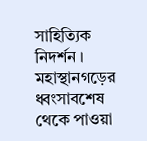সাহিত্যিক নিদর্শন ।
মহাস্থানগড়ের ধ্বংসাবশেষ থেকে পাওয়া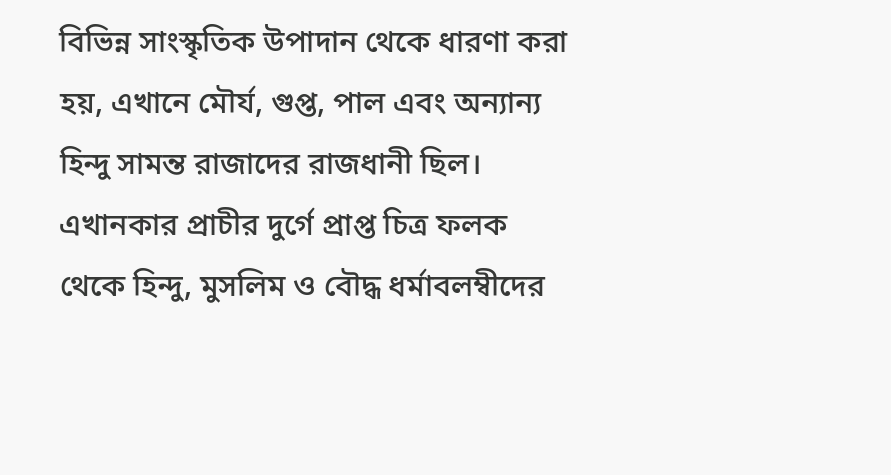বিভিন্ন সাংস্কৃতিক উপাদান থেকে ধারণা করা হয়, এখানে মৌর্য, গুপ্ত, পাল এবং অন্যান্য হিন্দু সামন্ত রাজাদের রাজধানী ছিল। এখানকার প্রাচীর দুর্গে প্রাপ্ত চিত্র ফলক থেকে হিন্দু, মুসলিম ও বৌদ্ধ ধর্মাবলম্বীদের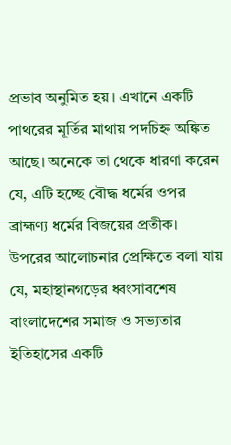প্রভাব অনুমিত হয়। এখানে একটি পাথরের মূর্তির মাথায় পদচিহ্ন অঙ্কিত আছে। অনেকে তা থেকে ধারণা করেন যে, এটি হচ্ছে বৌদ্ধ ধর্মের ওপর ব্রাহ্মণ্য ধর্মের বিজয়ের প্রতীক।
উপরের আলোচনার প্রেক্ষিতে বলা যায় যে, মহাস্থানগড়ের ধ্বংসাবশেষ বাংলাদেশের সমাজ ও সভ্যতার ইতিহাসের একটি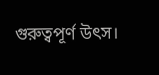গুরুত্বপূর্ণ উৎস।